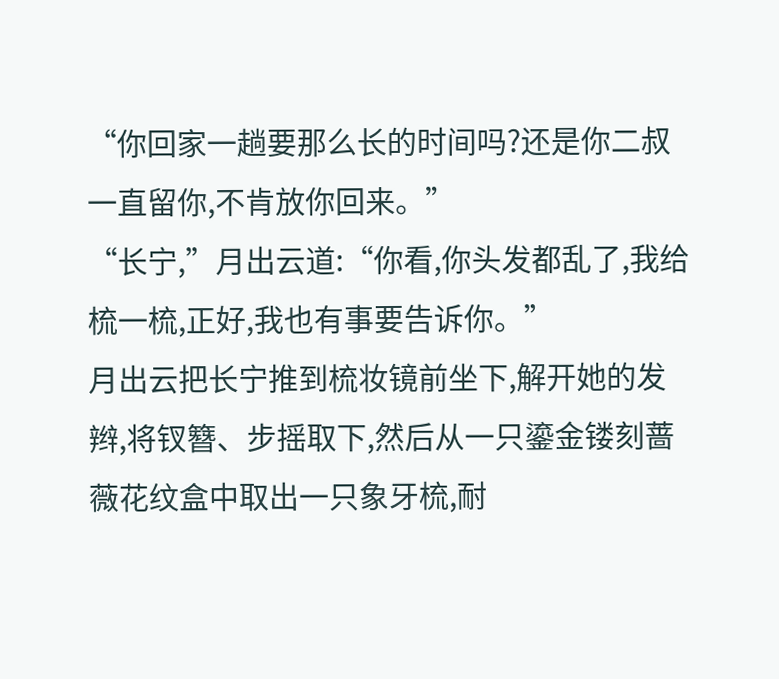“你回家一趟要那么长的时间吗?还是你二叔一直留你,不肯放你回来。”
“长宁,”月出云道:“你看,你头发都乱了,我给梳一梳,正好,我也有事要告诉你。”
月出云把长宁推到梳妆镜前坐下,解开她的发辫,将钗簪、步摇取下,然后从一只鎏金镂刻蔷薇花纹盒中取出一只象牙梳,耐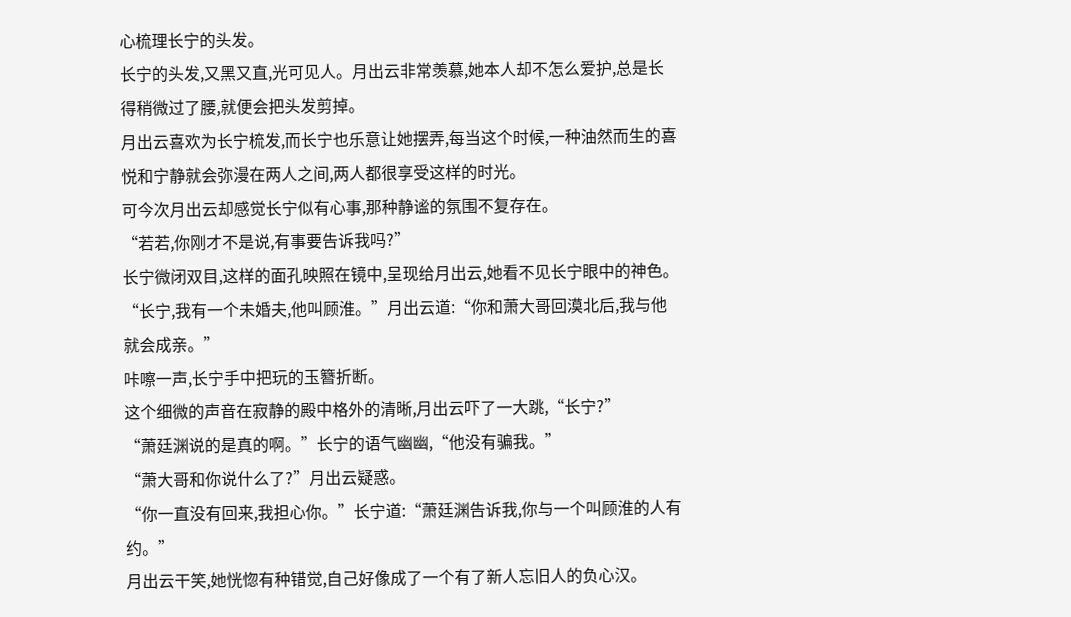心梳理长宁的头发。
长宁的头发,又黑又直,光可见人。月出云非常羡慕,她本人却不怎么爱护,总是长得稍微过了腰,就便会把头发剪掉。
月出云喜欢为长宁梳发,而长宁也乐意让她摆弄,每当这个时候,一种油然而生的喜悦和宁静就会弥漫在两人之间,两人都很享受这样的时光。
可今次月出云却感觉长宁似有心事,那种静谧的氛围不复存在。
“若若,你刚才不是说,有事要告诉我吗?”
长宁微闭双目,这样的面孔映照在镜中,呈现给月出云,她看不见长宁眼中的神色。
“长宁,我有一个未婚夫,他叫顾淮。”月出云道:“你和萧大哥回漠北后,我与他就会成亲。”
咔嚓一声,长宁手中把玩的玉簪折断。
这个细微的声音在寂静的殿中格外的清晰,月出云吓了一大跳,“长宁?”
“萧廷渊说的是真的啊。”长宁的语气幽幽,“他没有骗我。”
“萧大哥和你说什么了?”月出云疑惑。
“你一直没有回来,我担心你。”长宁道:“萧廷渊告诉我,你与一个叫顾淮的人有约。”
月出云干笑,她恍惚有种错觉,自己好像成了一个有了新人忘旧人的负心汉。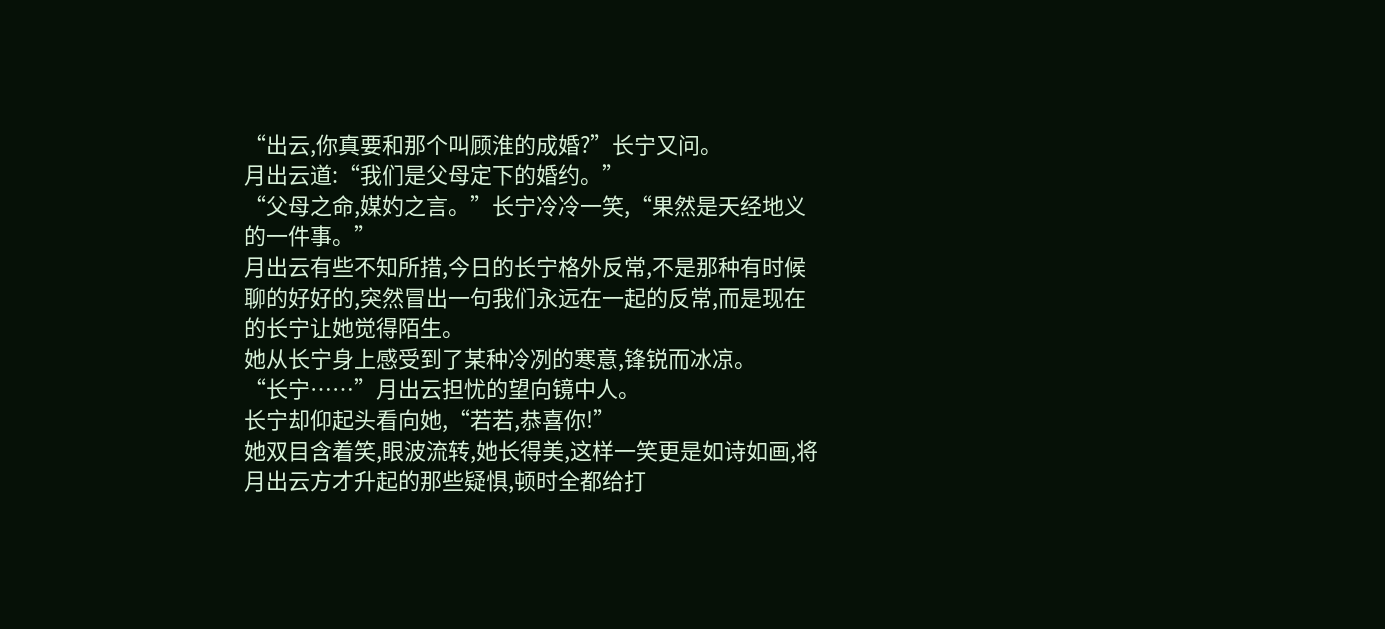“出云,你真要和那个叫顾淮的成婚?”长宁又问。
月出云道:“我们是父母定下的婚约。”
“父母之命,媒妁之言。”长宁冷冷一笑,“果然是天经地义的一件事。”
月出云有些不知所措,今日的长宁格外反常,不是那种有时候聊的好好的,突然冒出一句我们永远在一起的反常,而是现在的长宁让她觉得陌生。
她从长宁身上感受到了某种冷冽的寒意,锋锐而冰凉。
“长宁……”月出云担忧的望向镜中人。
长宁却仰起头看向她,“若若,恭喜你!”
她双目含着笑,眼波流转,她长得美,这样一笑更是如诗如画,将月出云方才升起的那些疑惧,顿时全都给打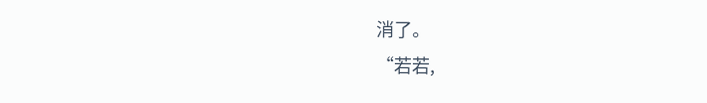消了。
“若若,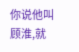你说他叫顾淮,就